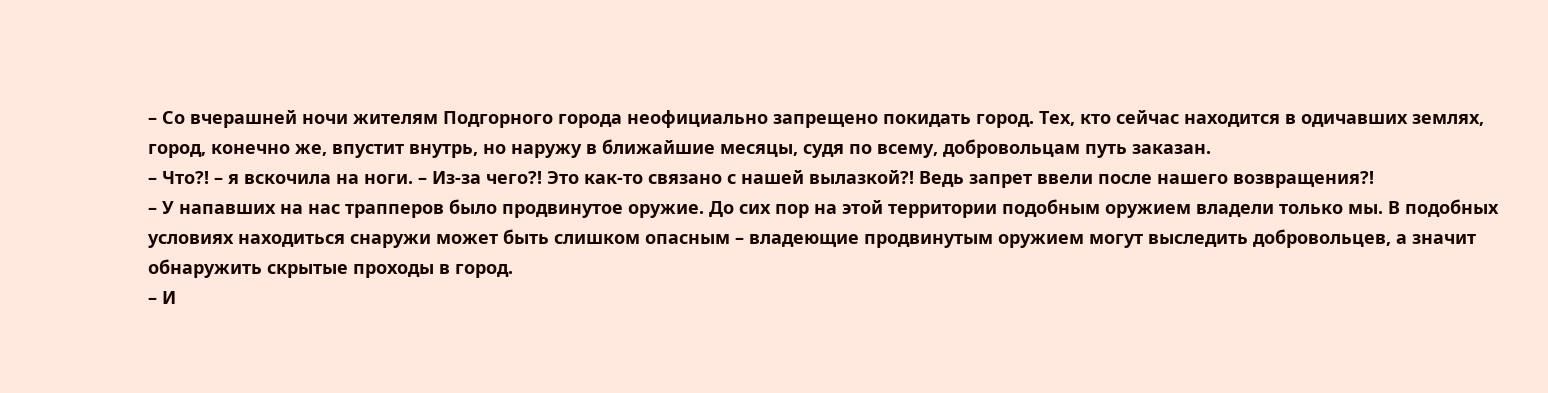– Со вчерашней ночи жителям Подгорного города неофициально запрещено покидать город. Тех, кто сейчас находится в одичавших землях, город, конечно же, впустит внутрь, но наружу в ближайшие месяцы, судя по всему, добровольцам путь заказан.
– Что?! – я вскочила на ноги. – Из-за чего?! Это как-то связано с нашей вылазкой?! Ведь запрет ввели после нашего возвращения?!
– У напавших на нас трапперов было продвинутое оружие. До сих пор на этой территории подобным оружием владели только мы. В подобных условиях находиться снаружи может быть слишком опасным – владеющие продвинутым оружием могут выследить добровольцев, а значит обнаружить скрытые проходы в город.
– И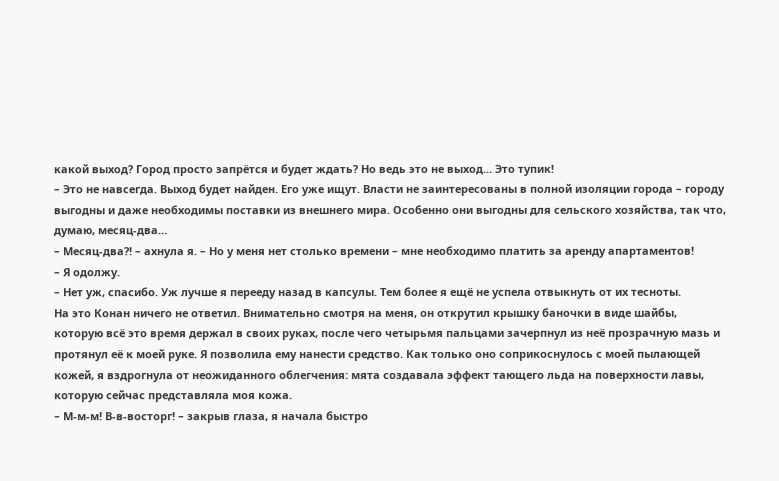какой выход? Город просто запрётся и будет ждать? Но ведь это не выход… Это тупик!
– Это не навсегда. Выход будет найден. Его уже ищут. Власти не заинтересованы в полной изоляции города – городу выгодны и даже необходимы поставки из внешнего мира. Особенно они выгодны для сельского хозяйства, так что, думаю, месяц-два…
– Месяц-два?! – ахнула я. – Но у меня нет столько времени – мне необходимо платить за аренду апартаментов!
– Я одолжу.
– Нет уж, спасибо. Уж лучше я перееду назад в капсулы. Тем более я ещё не успела отвыкнуть от их тесноты.
На это Конан ничего не ответил. Внимательно смотря на меня, он открутил крышку баночки в виде шайбы, которую всё это время держал в своих руках, после чего четырьмя пальцами зачерпнул из неё прозрачную мазь и протянул её к моей руке. Я позволила ему нанести средство. Как только оно соприкоснулось с моей пылающей кожей, я вздрогнула от неожиданного облегчения: мята создавала эффект тающего льда на поверхности лавы, которую сейчас представляла моя кожа.
– М-м-м! В-в-восторг! – закрыв глаза, я начала быстро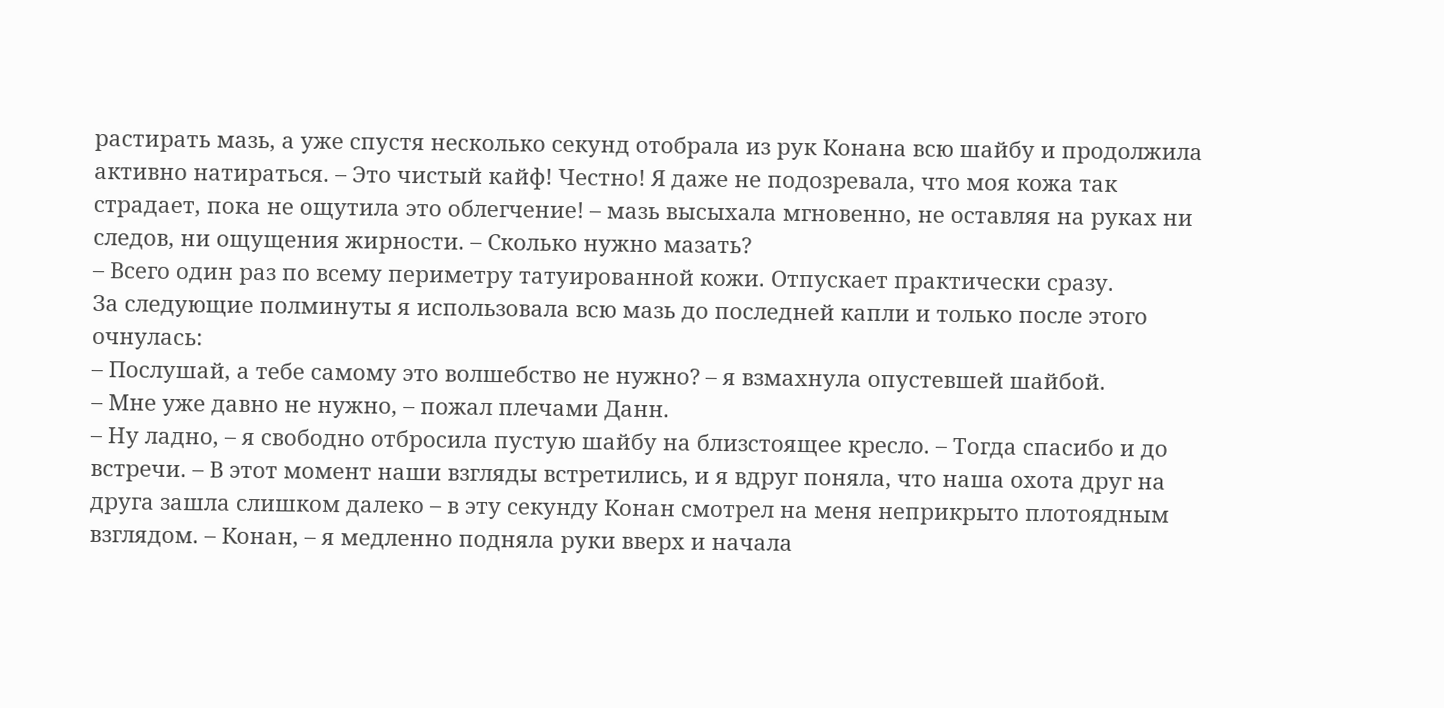растирать мазь, а уже спустя несколько секунд отобрала из рук Конана всю шайбу и продолжила активно натираться. – Это чистый кайф! Честно! Я даже не подозревала, что моя кожа так страдает, пока не ощутила это облегчение! – мазь высыхала мгновенно, не оставляя на руках ни следов, ни ощущения жирности. – Сколько нужно мазать?
– Всего один раз по всему периметру татуированной кожи. Отпускает практически сразу.
За следующие полминуты я использовала всю мазь до последней капли и только после этого очнулась:
– Послушай, а тебе самому это волшебство не нужно? – я взмахнула опустевшей шайбой.
– Мне уже давно не нужно, – пожал плечами Данн.
– Ну ладно, – я свободно отбросила пустую шайбу на близстоящее кресло. – Тогда спасибо и до встречи. – В этот момент наши взгляды встретились, и я вдруг поняла, что наша охота друг на друга зашла слишком далеко – в эту секунду Конан смотрел на меня неприкрыто плотоядным взглядом. – Конан, – я медленно подняла руки вверх и начала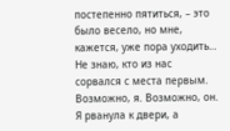постепенно пятиться, – это было весело, но мне, кажется, уже пора уходить…
Не знаю, кто из нас сорвался с места первым. Возможно, я. Возможно, он. Я рванула к двери, а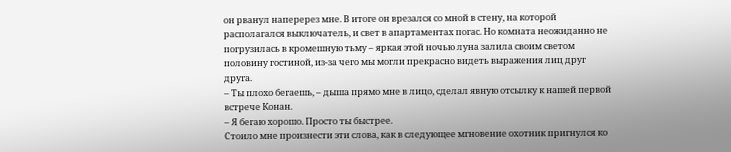он рванул наперерез мне. В итоге он врезался со мной в стену, на которой располагался выключатель, и свет в апартаментах погас. Но комната неожиданно не погрузилась в кромешную тьму – яркая этой ночью луна залила своим светом половину гостиной, из-за чего мы могли прекрасно видеть выражения лиц друг друга.
– Ты плохо бегаешь, – дыша прямо мне в лицо, сделал явную отсылку к нашей первой встрече Конан.
– Я бегаю хорошо. Просто ты быстрее.
Стоило мне произнести эти слова, как в следующее мгновение охотник пригнулся ко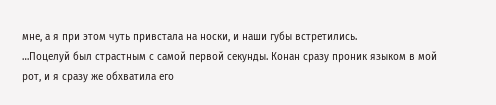мне, а я при этом чуть привстала на носки, и наши губы встретились.
…Поцелуй был страстным с самой первой секунды. Конан сразу проник языком в мой рот, и я сразу же обхватила его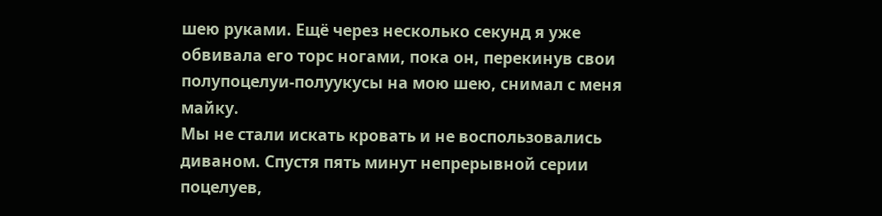шею руками. Ещё через несколько секунд я уже обвивала его торс ногами, пока он, перекинув свои полупоцелуи-полуукусы на мою шею, снимал с меня майку.
Мы не стали искать кровать и не воспользовались диваном. Спустя пять минут непрерывной серии поцелуев,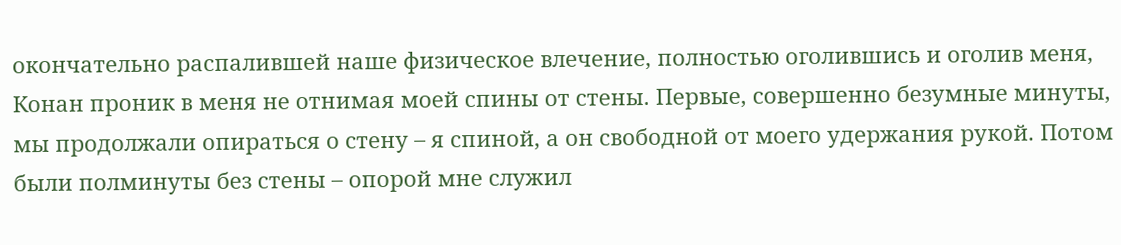окончательно распалившей наше физическое влечение, полностью оголившись и оголив меня, Конан проник в меня не отнимая моей спины от стены. Первые, совершенно безумные минуты, мы продолжали опираться о стену – я спиной, а он свободной от моего удержания рукой. Потом были полминуты без стены – опорой мне служил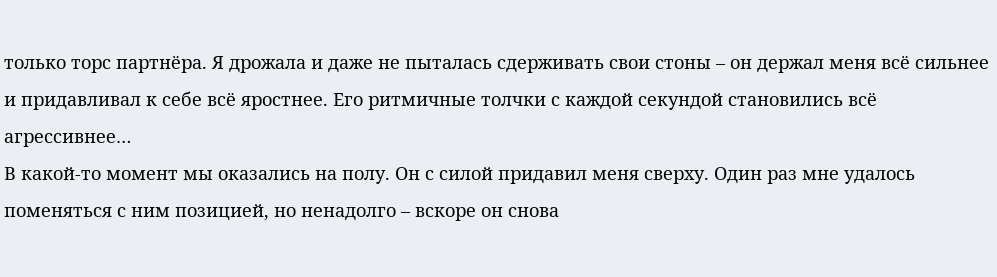только торс партнёра. Я дрожала и даже не пыталась сдерживать свои стоны – он держал меня всё сильнее и придавливал к себе всё яростнее. Его ритмичные толчки с каждой секундой становились всё агрессивнее…
В какой-то момент мы оказались на полу. Он с силой придавил меня сверху. Один раз мне удалось поменяться с ним позицией, но ненадолго – вскоре он снова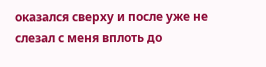оказался сверху и после уже не слезал с меня вплоть до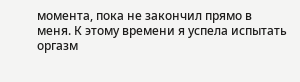момента, пока не закончил прямо в меня. К этому времени я успела испытать оргазм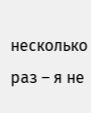несколько раз – я не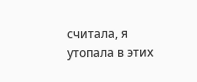считала, я утопала в этих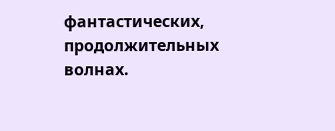фантастических, продолжительных волнах.